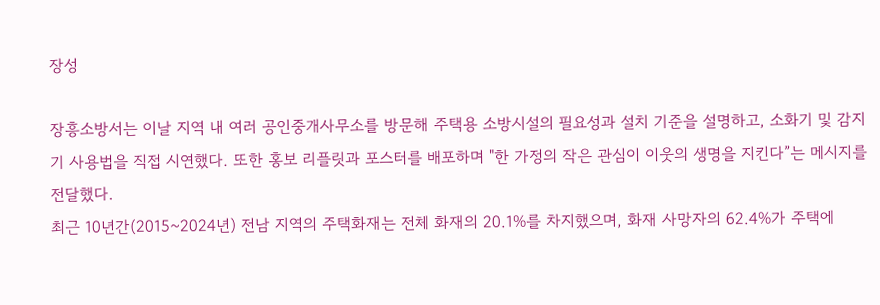장성

장흥소방서는 이날 지역 내 여러 공인중개사무소를 방문해 주택용 소방시설의 필요성과 설치 기준을 설명하고, 소화기 및 감지기 사용법을 직접 시연했다. 또한 홍보 리플릿과 포스터를 배포하며 "한 가정의 작은 관심이 이웃의 생명을 지킨다”는 메시지를 전달했다.
최근 10년간(2015~2024년) 전남 지역의 주택화재는 전체 화재의 20.1%를 차지했으며, 화재 사망자의 62.4%가 주택에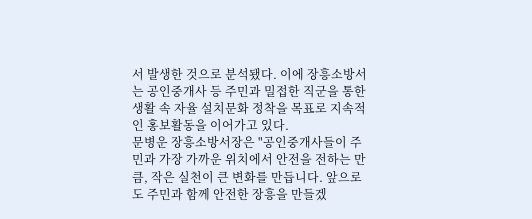서 발생한 것으로 분석됐다. 이에 장흥소방서는 공인중개사 등 주민과 밀접한 직군을 통한 생활 속 자율 설치문화 정착을 목표로 지속적인 홍보활동을 이어가고 있다.
문병운 장흥소방서장은 "공인중개사들이 주민과 가장 가까운 위치에서 안전을 전하는 만큼, 작은 실천이 큰 변화를 만듭니다. 앞으로도 주민과 함께 안전한 장흥을 만들겠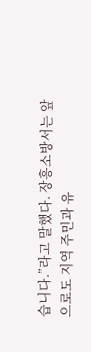습니다.”라고 말했다. 장흥소방서는 앞으로도 지역 주민과 유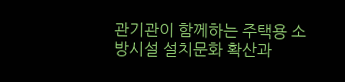관기관이 함께하는 주택용 소방시설 설치문화 확산과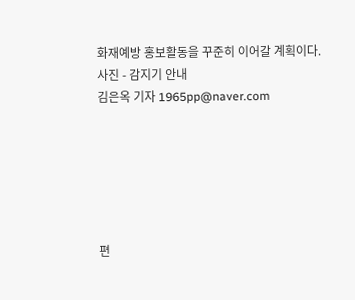화재예방 홍보활동을 꾸준히 이어갈 계획이다.
사진 - 감지기 안내
김은옥 기자 1965pp@naver.com






편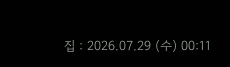집 : 2026.07.29 (수) 00:11